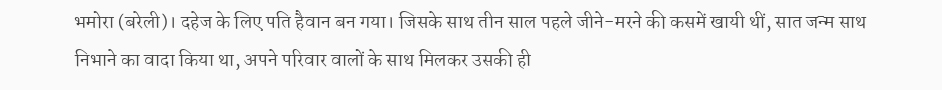भमोरा (बरेली)। दहेज के लिए पति हैवान बन गया। जिसके साथ तीन साल पहले जीने-मरने की कसमें खायी थीं, सात जन्म साथ निभाने का वादा किया था, अपने परिवार वालों के साथ मिलकर उसकी ही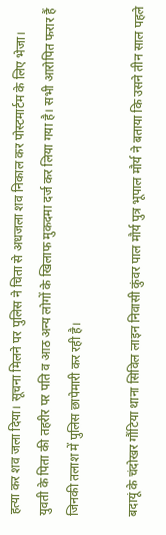हत्या कर शव जला दिया। सूचना मिलने पर पुलिस ने चिता से अधजला शव निकाल कर पोस्टमार्टम के लिए भेजा। युवती के पिता की तहरीर पर पति व आठ अन्य लोगों के खिलाफ मुकदमा दर्ज कर लिया गया है। सभी आरोपित फरार हैं जिनकी तलाश में पुलिस छापेमारी कर रही है।

बदायूं के चंदोखर गौंटिया थाना सिविल लाइन निवासी कुंवर पाल मौर्य पुत्र भूपाल मौर्य ने बताया कि उसने तीन साल पहले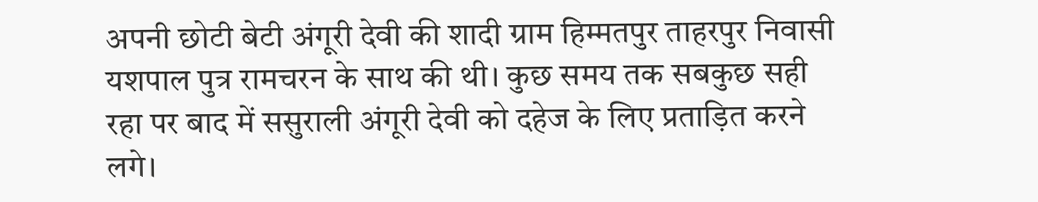अपनी छोटी बेटी अंगूरी देवी की शादी ग्राम हिम्मतपुर ताहरपुर निवासी यशपाल पुत्र रामचरन के साथ की थी। कुछ समय तक सबकुछ सही रहा पर बाद में ससुराली अंगूरी देवी को दहेज के लिए प्रताड़ित करने लगे।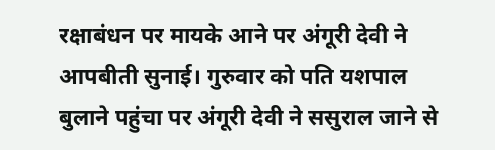रक्षाबंधन पर मायके आने पर अंगूरी देवी ने आपबीती सुनाई। गुरुवार को पति यशपाल बुलाने पहुंचा पर अंगूरी देवी ने ससुराल जाने से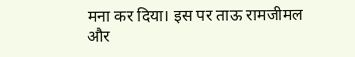मना कर दिया। इस पर ताऊ रामजीमल और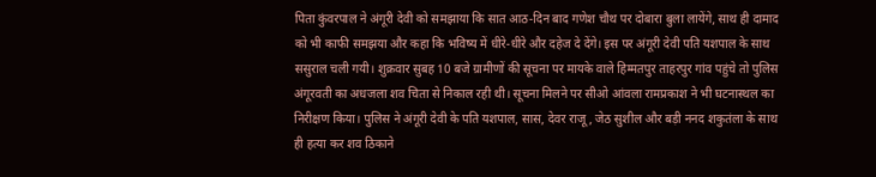पिता कुंवरपाल ने अंगूरी देवी को समझाया कि सात आठ-दिन बाद गणेश चौथ पर दोबारा बुला लायेंगे, साथ ही दामाद को भी काफी समझया और कहा कि भविष्य में धीरे-धीरे और दहेज दे देंगे। इस पर अंगूरी देवी पति यशपाल के साथ ससुराल चली गयी। शुक्रवार सुबह 10 बजे ग्रामीणों की सूचना पर मायके वाले हिम्मतपुर ताहरपुर गांव पहुंचे तो पुलिस अंगूरवती का अधजला शव चिता से निकाल रही थी। सूचना मिलने पर सीओ आंवला रामप्रकाश ने भी घटनास्थल का निरीक्षण किया। पुलिस ने अंगूरी देवी के पति यशपाल, सास, देवर राजू, जेठ सुशील और बड़ी ननद शकुतंला के साथ ही हत्या कर शव ठिकाने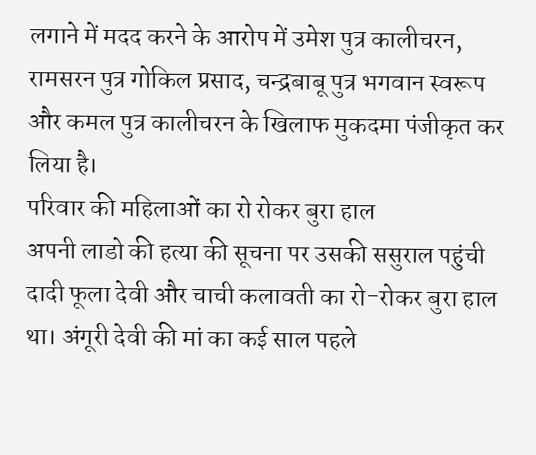लगाने में मदद करने के आरोप में उमेश पुत्र कालीचरन, रामसरन पुत्र गोकिल प्रसाद, चन्द्रबाबू पुत्र भगवान स्वरूप और कमल पुत्र कालीचरन के खिलाफ मुकदमा पंजीकृत कर लिया है।
परिवार की महिलाओं का रो रोकर बुरा हाल
अपनी लाडो की हत्या की सूचना पर उसकी ससुराल पहुंची दादी फूला देवी और चाची कलावती का रो-रोकर बुरा हाल था। अंगूरी देवी की मां का कई साल पहले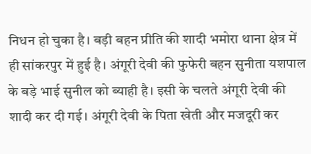निधन हो चुका है। बड़ी बहन प्रीति की शादी भमोरा थाना क्षेत्र में ही सांकरपुर में हुई है। अंगूरी देवी की फुफेरी बहन सुनीता यशपाल के बड़े भाई सुनील को ब्याही है। इसी के चलते अंगूरी देवी की शादी कर दी गई। अंगूरी देवी के पिता खेती और मजदूरी कर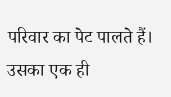परिवार का पेट पालते हैं। उसका एक ही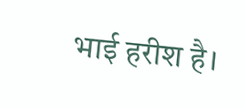भाई हरीश है।